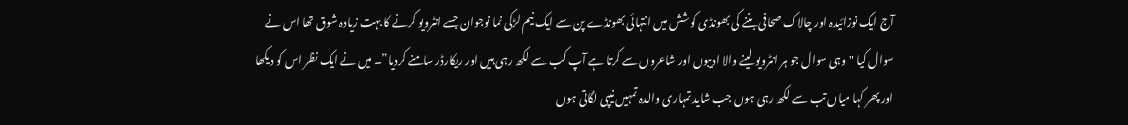آج ایک نوزائیدہ اور چالاک صحافی بننے کی بھونڈی کوشش میں انتہائی بھونڈے پن سے ایک نیم لڑکی نما نوجوان جسے انٹرویو کرنے کا بہت زیادہ شوق تھا اس نے سوال کیا "وہی سوال جو ہر انٹرویو لینے والا ادیبوں اور شاعروں سے کرتا ہے آپ کب سے لکھ رہی ہیں اور ریکارڈر سامنے کردیا”۔ میں نے ایک نظر اس کو دیکھا اور پھر کہا میاں تب سے لکھ رہی ہوں جب شاید تمہاری والدہ تمہیں نیپی لگاتی ہوں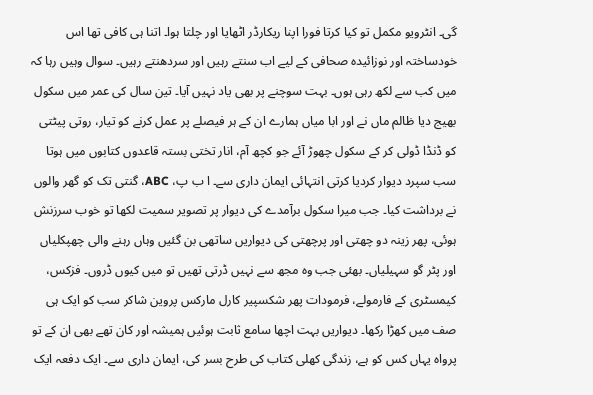گی۔ انٹرویو مکمل تو کیا کرتا فورا اپنا ریکارڈر اٹھایا اور چلتا ہوا۔ اتنا ہی کافی تھا اس خودساختہ اور نوزائیدہ صحافی کے لیے اب سنتے رہیں اور سردھنتے رہیں۔ سوال وہیں رہا کہ میں کب سے لکھ رہی ہوں۔ بہت سوچنے پر بھی یاد نہیں آیا۔ تین سال کی عمر میں سکول بھیج دیا ظالم ماں نے اور ابا میاں ہمارے ان کے ہر فیصلے پر عمل کرنے کو تیار، روتی پیٹتی کو ڈنڈا ڈولی کر کے سکول چھوڑ آئے جو کچھ آم، انار تختی بستہ قاعدوں کتابوں میں ہوتا سب سپرد دیوار کردیا کرتی انتہائی ایمان داری سے۔ ا ب پ، ABC، گنتی تک کو گھر والوں نے برداشت کیا۔ جب میرا سکول برآمدے کی دیوار پر تصویر سمیت لکھا تو خوب سرزنش ہوئی، پھر زینہ دو چھتی اور پرچھتی کی دیواریں ساتھی بن گئیں وہاں رہنے والی چھپکلیاں اور پٹر گو سہیلیاں۔ بھئی جب وہ مجھ سے نہیں ڈرتی تھیں تو میں کیوں ڈروں۔ فزکس، کیمسٹری کے فارمولے، فرمودات پھر شکسپیر کارل مارکس پروین شاکر سب کو ایک ہی صف میں کھڑا رکھا۔ دیواریں بہت اچھا سامع ثابت ہوئیں ہمیشہ اور کان تھے بھی ان کے تو پرواہ یہاں کس کو ہے، زندگی کھلی کتاب کی طرح بسر کی، ایمان داری سے۔ ایک دفعہ ایک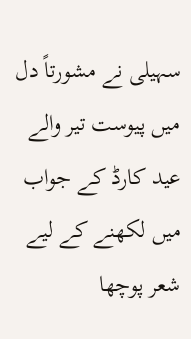سہیلی نے مشورتاً دل میں پیوست تیر والے عید کارڈ کے جواب میں لکھنے کے لیے شعر پوچھا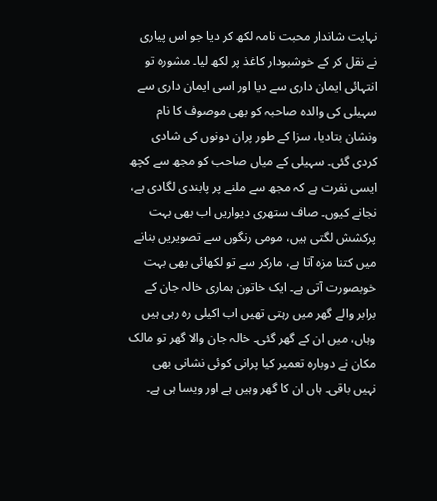نہایت شاندار محبت نامہ لکھ کر دیا جو اس پیاری نے نقل کر کے خوشبودار کاغذ پر لکھ لیا۔ مشورہ تو انتہائی ایمان داری سے دیا اور اسی ایمان داری سے سہیلی کی والدہ صاحبہ کو بھی موصوف کا نام ونشان بتادیا، سزا کے طور پران دونوں کی شادی کردی گئی۔ سہیلی کے میاں صاحب کو مجھ سے کچھ ایسی نفرت ہے کہ مجھ سے ملنے پر پابندی لگادی ہے، نجانے کیوں۔ صاف ستھری دیواریں اب بھی بہت پرکشش لگتی ہیں، مومی رنگوں سے تصویریں بنانے میں کتنا مزہ آتا ہے، مارکر سے تو لکھائی بھی بہت خوبصورت آتی ہے۔ ایک خاتون ہماری خالہ جان کے برابر والے گھر میں رہتی تھیں اب اکیلی رہ رہی ہیں وہاں، میں ان کے گھر گئی۔ خالہ جان والا گھر تو مالک مکان نے دوبارہ تعمیر کیا پرانی کوئی نشانی بھی نہیں باقی۔ ہاں ان کا گھر وہیں ہے اور ویسا ہی ہے۔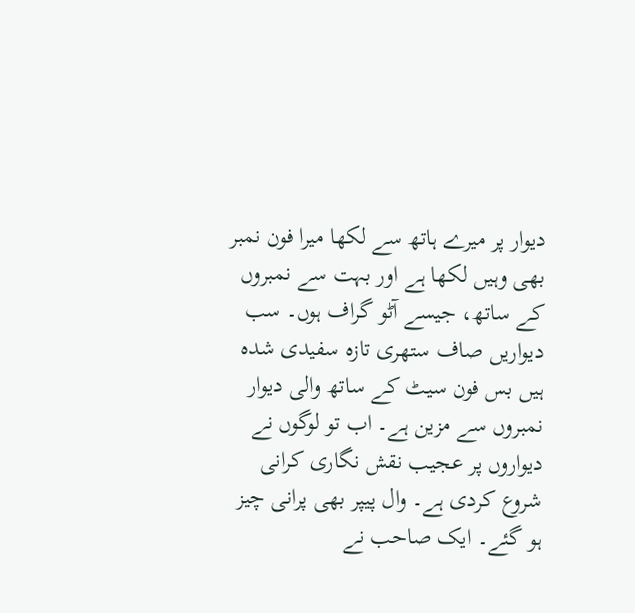دیوار پر میرے ہاتھ سے لکھا میرا فون نمبر بھی وہیں لکھا ہے اور بہت سے نمبروں کے ساتھ، جیسے آٹو گراف ہوں۔ سب دیواریں صاف ستھری تازہ سفیدی شدہ ہیں بس فون سیٹ کے ساتھ والی دیوار نمبروں سے مزین ہے۔ اب تو لوگوں نے دیواروں پر عجیب نقش نگاری کرانی شروع کردی ہے۔ وال پیپر بھی پرانی چیز ہو گئے۔ ایک صاحب نے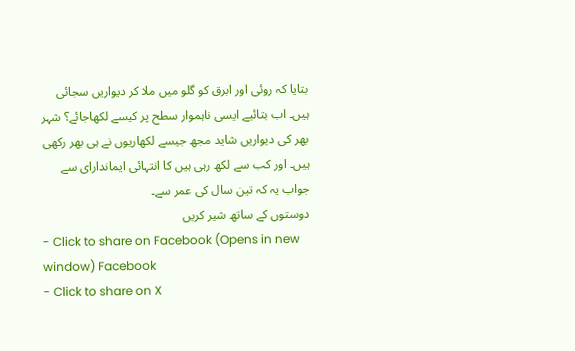بتایا کہ روئی اور ابرق کو گلو میں ملا کر دیواریں سجائی ہیں۔ اب بتائیے ایسی ناہموار سطح پر کیسے لکھاجائے؟ شہر بھر کی دیواریں شاید مجھ جیسے لکھاریوں نے ہی بھر رکھی ہیں۔ اور کب سے لکھ رہی ہیں کا انتہائی ایماندارای سے جواب یہ کہ تین سال کی عمر سے۔
دوستوں کے ساتھ شیر کریں
- Click to share on Facebook (Opens in new window) Facebook
- Click to share on X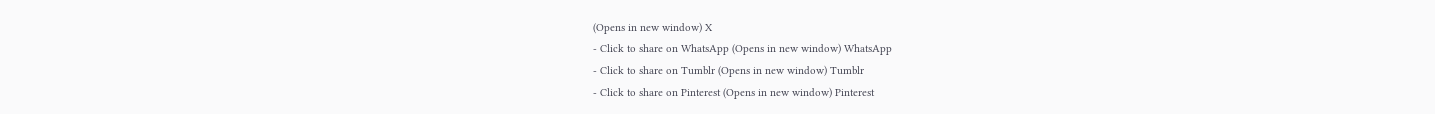(Opens in new window) X
- Click to share on WhatsApp (Opens in new window) WhatsApp
- Click to share on Tumblr (Opens in new window) Tumblr
- Click to share on Pinterest (Opens in new window) Pinterest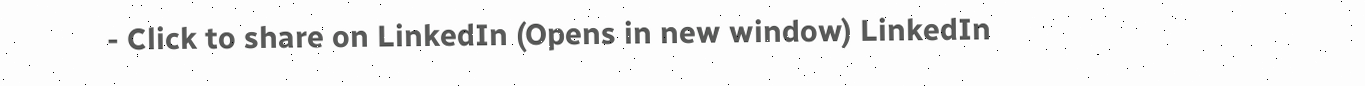- Click to share on LinkedIn (Opens in new window) LinkedIn